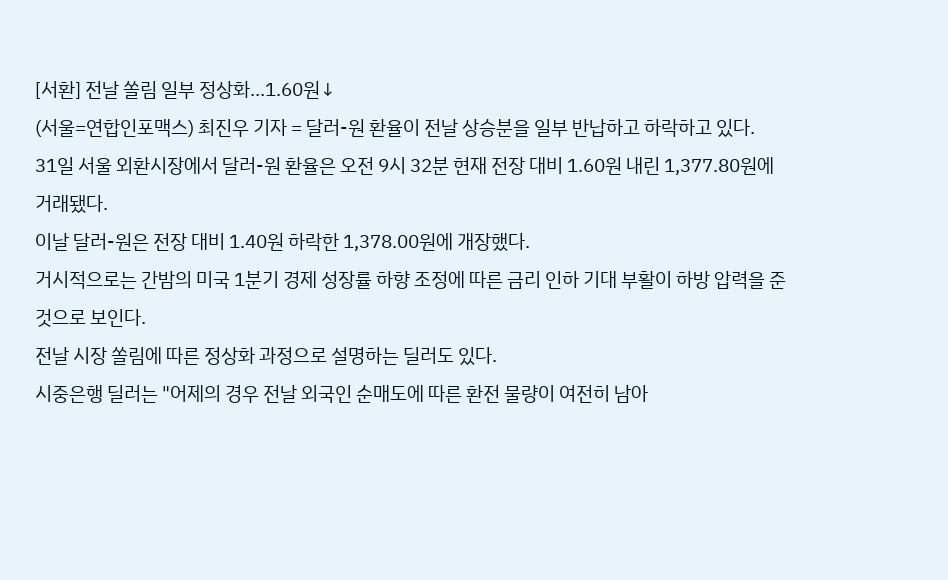[서환] 전날 쏠림 일부 정상화…1.60원↓
(서울=연합인포맥스) 최진우 기자 = 달러-원 환율이 전날 상승분을 일부 반납하고 하락하고 있다.
31일 서울 외환시장에서 달러-원 환율은 오전 9시 32분 현재 전장 대비 1.60원 내린 1,377.80원에 거래됐다.
이날 달러-원은 전장 대비 1.40원 하락한 1,378.00원에 개장했다.
거시적으로는 간밤의 미국 1분기 경제 성장률 하향 조정에 따른 금리 인하 기대 부활이 하방 압력을 준 것으로 보인다.
전날 시장 쏠림에 따른 정상화 과정으로 설명하는 딜러도 있다.
시중은행 딜러는 "어제의 경우 전날 외국인 순매도에 따른 환전 물량이 여전히 남아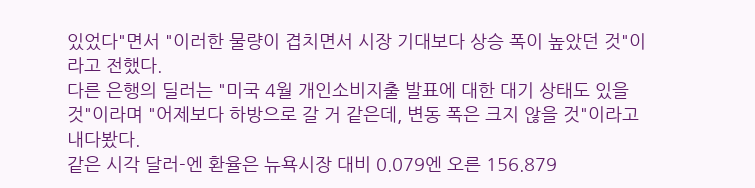있었다"면서 "이러한 물량이 겹치면서 시장 기대보다 상승 폭이 높았던 것"이라고 전했다.
다른 은행의 딜러는 "미국 4월 개인소비지출 발표에 대한 대기 상태도 있을 것"이라며 "어제보다 하방으로 갈 거 같은데, 변동 폭은 크지 않을 것"이라고 내다봤다.
같은 시각 달러-엔 환율은 뉴욕시장 대비 0.079엔 오른 156.879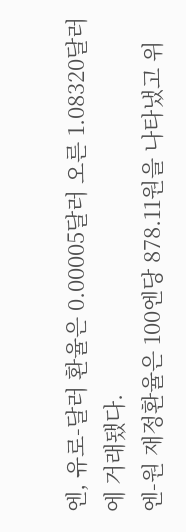엔, 유로-달러 환율은 0.00005달러 오른 1.08320달러에 거래됐다.
엔-원 재정환율은 100엔당 878.11원을 나타냈고 위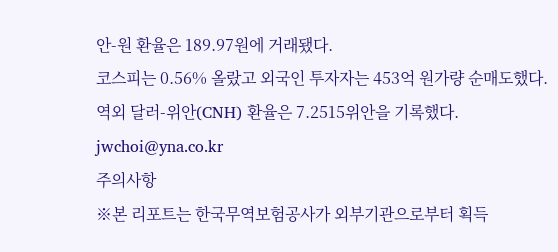안-원 환율은 189.97원에 거래됐다.
코스피는 0.56% 올랐고 외국인 투자자는 453억 원가량 순매도했다.
역외 달러-위안(CNH) 환율은 7.2515위안을 기록했다.
jwchoi@yna.co.kr
주의사항
※본 리포트는 한국무역보험공사가 외부기관으로부터 획득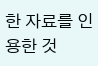한 자료를 인용한 것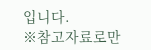입니다.
※참고자료로만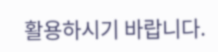활용하시기 바랍니다.